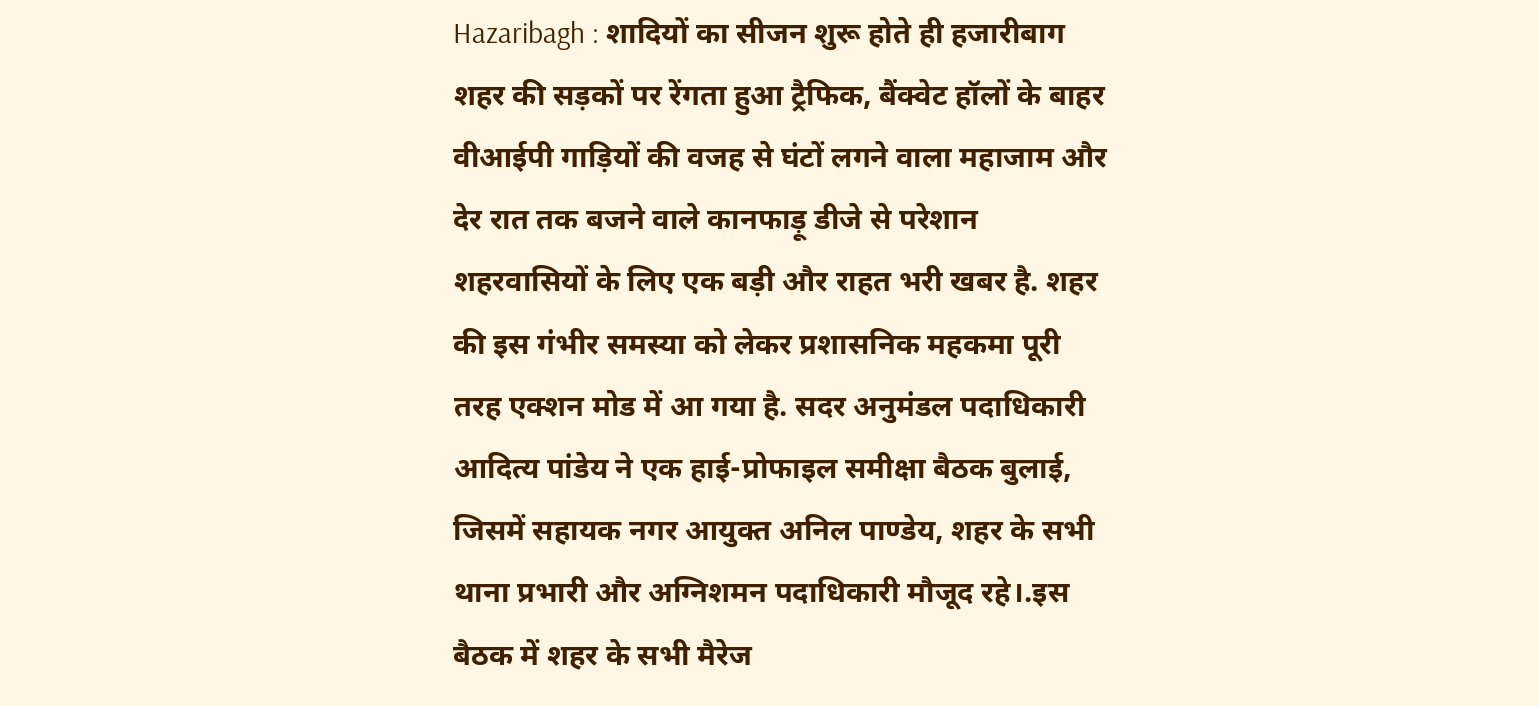Hazaribagh : शादियों का सीजन शुरू होते ही हजारीबाग शहर की सड़कों पर रेंगता हुआ ट्रैफिक, बैंक्वेट हॉलों के बाहर वीआईपी गाड़ियों की वजह से घंटों लगने वाला महाजाम और देर रात तक बजने वाले कानफाड़ू डीजे से परेशान शहरवासियों के लिए एक बड़ी और राहत भरी खबर है. शहर की इस गंभीर समस्या को लेकर प्रशासनिक महकमा पूरी तरह एक्शन मोड में आ गया है. सदर अनुमंडल पदाधिकारी आदित्य पांडेय ने एक हाई-प्रोफाइल समीक्षा बैठक बुलाई, जिसमें सहायक नगर आयुक्त अनिल पाण्डेय, शहर के सभी थाना प्रभारी और अग्निशमन पदाधिकारी मौजूद रहे।.इस बैठक में शहर के सभी मैरेज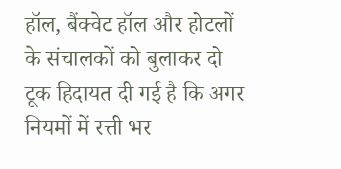हॉल, बैंक्वेट हॉल और होटलों के संचालकों को बुलाकर दो टूक हिदायत दी गई है कि अगर नियमों में रत्ती भर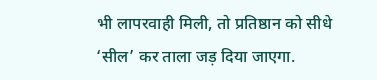भी लापरवाही मिली, तो प्रतिष्ठान को सीधे ‘सील’ कर ताला जड़ दिया जाएगा.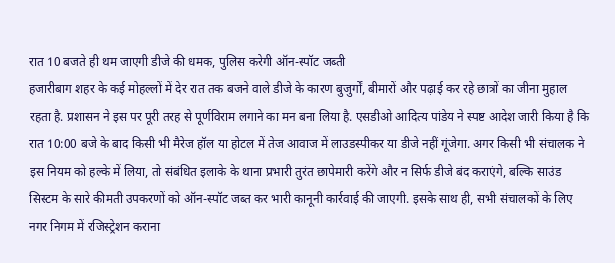रात 10 बजते ही थम जाएगी डीजे की धमक, पुलिस करेगी ऑन-स्पॉट जब्ती
हजारीबाग शहर के कई मोहल्लों में देर रात तक बजने वाले डीजे के कारण बुजुर्गों, बीमारों और पढ़ाई कर रहे छात्रों का जीना मुहाल रहता है. प्रशासन ने इस पर पूरी तरह से पूर्णविराम लगाने का मन बना लिया है. एसडीओ आदित्य पांडेय ने स्पष्ट आदेश जारी किया है कि रात 10:00 बजे के बाद किसी भी मैरेज हॉल या होटल में तेज आवाज में लाउडस्पीकर या डीजे नहीं गूंजेगा. अगर किसी भी संचालक ने इस नियम को हल्के में लिया, तो संबंधित इलाके के थाना प्रभारी तुरंत छापेमारी करेंगे और न सिर्फ डीजे बंद कराएंगे, बल्कि साउंड सिस्टम के सारे कीमती उपकरणों को ऑन-स्पॉट जब्त कर भारी कानूनी कार्रवाई की जाएगी. इसके साथ ही, सभी संचालकों के लिए नगर निगम में रजिस्ट्रेशन कराना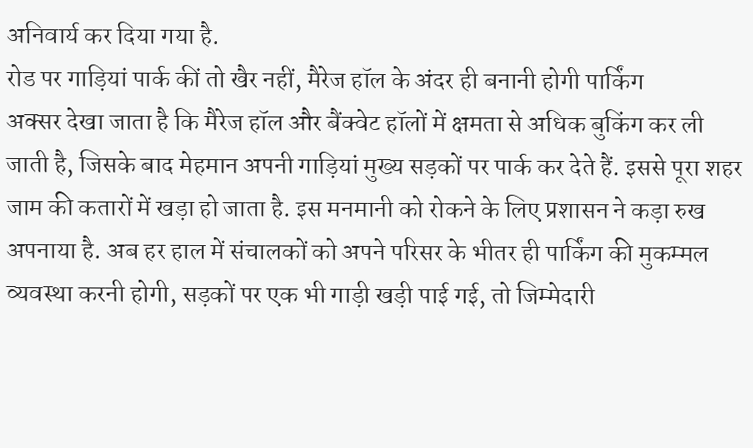अनिवार्य कर दिया गया है.
रोड पर गाड़ियां पार्क कीं तो खैर नहीं, मैरेज हॉल के अंदर ही बनानी होगी पार्किंग
अक्सर देखा जाता है कि मैरेज हॉल और बैंक्वेट हॉलों में क्षमता से अधिक बुकिंग कर ली जाती है, जिसके बाद मेहमान अपनी गाड़ियां मुख्य सड़कों पर पार्क कर देते हैं. इससे पूरा शहर जाम की कतारों में खड़ा हो जाता है. इस मनमानी को रोकने के लिए प्रशासन ने कड़ा रुख अपनाया है. अब हर हाल में संचालकों को अपने परिसर के भीतर ही पार्किंग की मुकम्मल व्यवस्था करनी होगी, सड़कों पर एक भी गाड़ी खड़ी पाई गई, तो जिम्मेदारी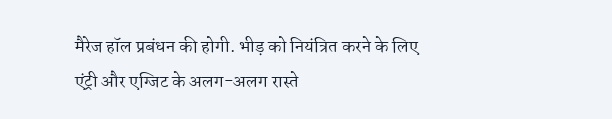मैरेज हॉल प्रबंधन की होगी. भीड़ को नियंत्रित करने के लिए एंट्री और एग्जिट के अलग-अलग रास्ते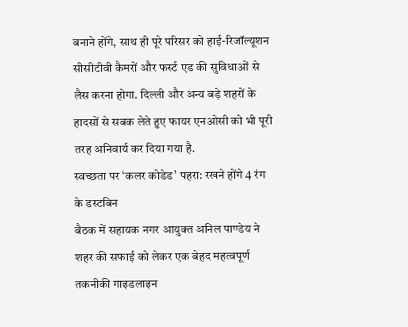बनाने होंगे, साथ ही पूरे परिसर को हाई-रिजॉल्यूशन सीसीटीवी कैमरों और फर्स्ट एड की सुविधाओं से लैस करना होगा. दिल्ली और अन्य बड़े शहरों के हादसों से सबक लेते हुए फायर एनओसी को भी पूरी तरह अनिवार्य कर दिया गया है.
स्वच्छता पर ‘कलर कोडेड’ पहरा: रखने होंगे 4 रंग के डस्टबिन
बैठक में सहायक नगर आयुक्त अनिल पाण्डेय ने शहर की सफाई को लेकर एक बेहद महत्वपूर्ण तकनीकी गाइडलाइन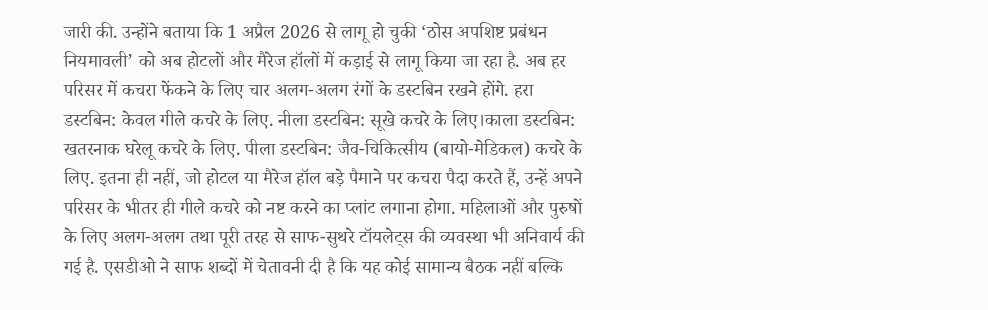जारी की. उन्होंने बताया कि 1 अप्रैल 2026 से लागू हो चुकी ‘ठोस अपशिष्ट प्रबंधन नियमावली’ को अब होटलों और मैरेज हॉलों में कड़ाई से लागू किया जा रहा है. अब हर परिसर में कचरा फेंकने के लिए चार अलग-अलग रंगों के डस्टबिन रखने होंगे. हरा डस्टबिन: केवल गीले कचरे के लिए. नीला डस्टबिन: सूखे कचरे के लिए।काला डस्टबिन: खतरनाक घरेलू कचरे के लिए. पीला डस्टबिन: जैव-चिकित्सीय (बायो-मेडिकल) कचरे के लिए. इतना ही नहीं, जो होटल या मैरेज हॉल बड़े पैमाने पर कचरा पैदा करते हैं, उन्हें अपने परिसर के भीतर ही गीले कचरे को नष्ट करने का प्लांट लगाना होगा. महिलाओं और पुरुषों के लिए अलग-अलग तथा पूरी तरह से साफ-सुथरे टॉयलेट्स की व्यवस्था भी अनिवार्य की गई है. एसडीओ ने साफ शब्दों में चेतावनी दी है कि यह कोई सामान्य बैठक नहीं बल्कि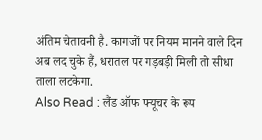अंतिम चेतावनी है. कागजों पर नियम मानने वाले दिन अब लद चुके हैं, धरातल पर गड़बड़ी मिली तो सीधा ताला लटकेगा.
Also Read : लैंड ऑफ फ्यूचर के रूप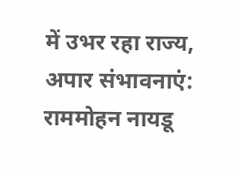में उभर रहा राज्य, अपार संभावनाएं: राममोहन नायडू